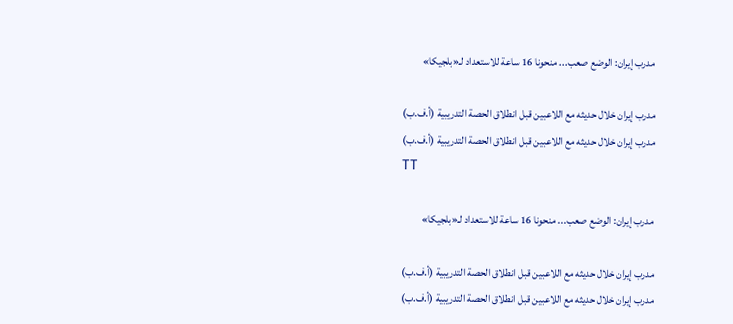مدرب إيران: الوضع صعب... منحونا 16 ساعة للاستعداد لـ«بلجيكا»

مدرب إيران خلال حديثه مع اللاعبين قبل انطلاق الحصة التدريبية (أ.ف.ب)
مدرب إيران خلال حديثه مع اللاعبين قبل انطلاق الحصة التدريبية (أ.ف.ب)
TT

مدرب إيران: الوضع صعب... منحونا 16 ساعة للاستعداد لـ«بلجيكا»

مدرب إيران خلال حديثه مع اللاعبين قبل انطلاق الحصة التدريبية (أ.ف.ب)
مدرب إيران خلال حديثه مع اللاعبين قبل انطلاق الحصة التدريبية (أ.ف.ب)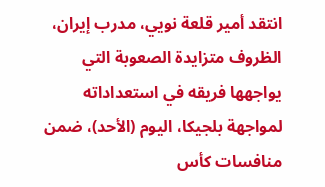انتقد أمير قلعة نويي، مدرب إيران، الظروف متزايدة الصعوبة التي يواجهها فريقه في استعداداته لمواجهة بلجيكا، اليوم (الأحد)، ضمن منافسات كأس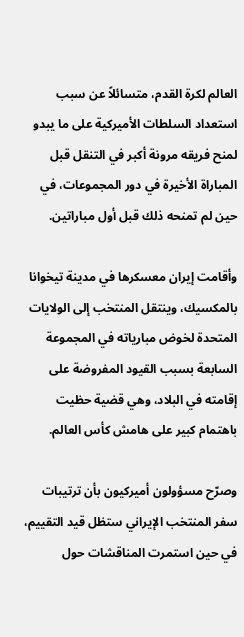العالم لكرة القدم، متسائلاً عن سبب استعداد السلطات الأميركية على ما يبدو لمنح فريقه مرونة أكبر في التنقل قبل المباراة الأخيرة في دور المجموعات، في حين لم تمنحه ذلك قبل أول مباراتين.

وأقامت إيران معسكرها في مدينة تيخوانا بالمكسيك، وينتقل المنتخب إلى الولايات المتحدة لخوض مبارياته في المجموعة السابعة بسبب القيود المفروضة على إقامته في البلاد، وهي قضية حظيت باهتمام كبير على هامش كأس العالم.

وصرّح مسؤولون أميركيون بأن ترتيبات سفر المنتخب الإيراني ستظل قيد التقييم، في حين استمرت المناقشات حول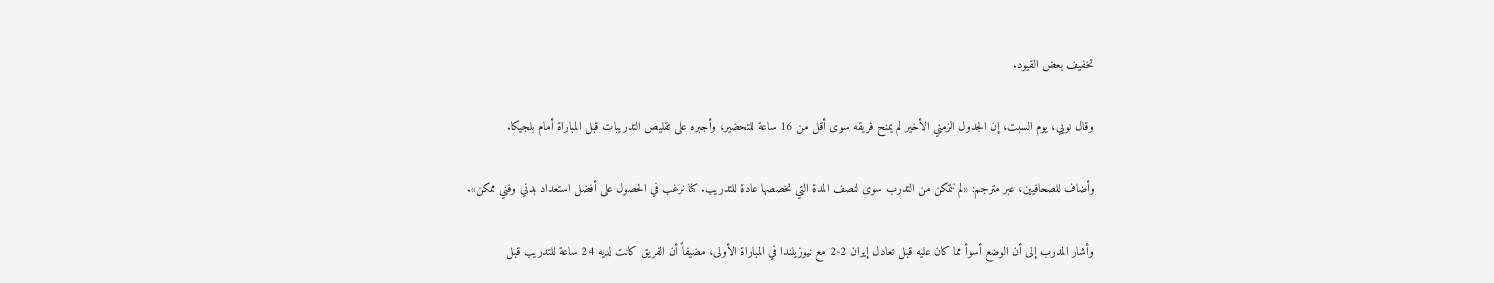تخفيف بعض القيود.

وقال نويي، يوم السبت، إن الجدول الزمني الأخير لم يمنح فريقه سوى أقل من 16 ساعة للتحضير، وأجبره على تقليص التدريبات قبل المباراة أمام بلجيكا.

وأضاف للصحافيين، عبر مترجم: «لم نتمكن من التدرب سوى لنصف المدة التي نخصصها عادة للتدريب. كنا نرغب في الحصول على أفضل استعداد بدني وفني ممكن».

وأشار المدرب إلى أن الوضع أسوأ مما كان عليه قبل تعادل إيران 2-2 مع نيوزيلندا في المباراة الأولى، مضيفاً أن الفريق كانت لديه 24 ساعة للتدريب قبل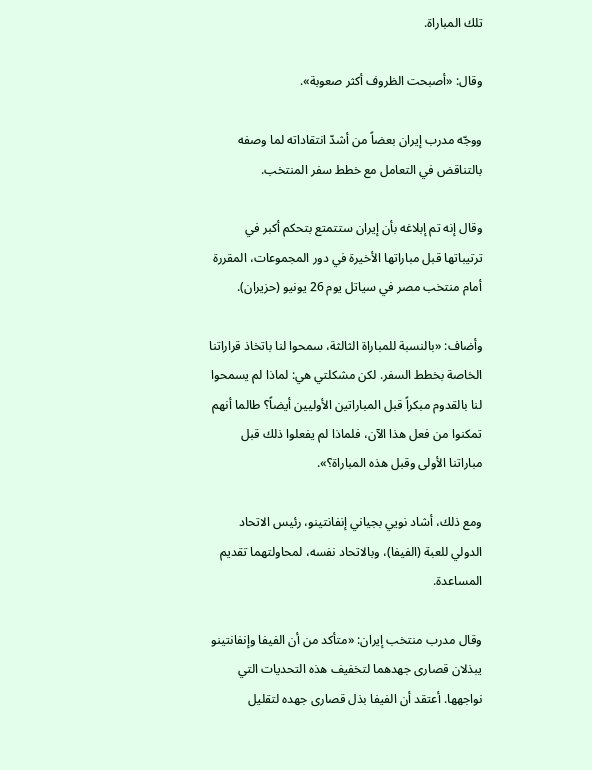تلك المباراة.

وقال: «أصبحت الظروف أكثر صعوبة».

ووجّه مدرب إيران بعضاً من أشدّ انتقاداته لما وصفه بالتناقض في التعامل مع خطط سفر المنتخب.

وقال إنه تم إبلاغه بأن إيران ستتمتع بتحكم أكبر في ترتيباتها قبل مباراتها الأخيرة في دور المجموعات، المقررة أمام منتخب مصر في سياتل يوم 26 يونيو (حزيران).

وأضاف: «بالنسبة للمباراة الثالثة، سمحوا لنا باتخاذ قراراتنا الخاصة بخطط السفر. لكن مشكلتي هي: لماذا لم يسمحوا لنا بالقدوم مبكراً قبل المباراتين الأوليين أيضاً؟ طالما أنهم تمكنوا من فعل هذا الآن، فلماذا لم يفعلوا ذلك قبل مباراتنا الأولى وقبل هذه المباراة؟».

ومع ذلك، أشاد نويي بجياني إنفانتينو، رئيس الاتحاد الدولي للعبة (الفيفا)، وبالاتحاد نفسه، لمحاولتهما تقديم المساعدة.

وقال مدرب منتخب إيران: «متأكد من أن الفيفا وإنفانتينو يبذلان قصارى جهدهما لتخفيف هذه التحديات التي نواجهها. أعتقد أن الفيفا بذل قصارى جهده لتقليل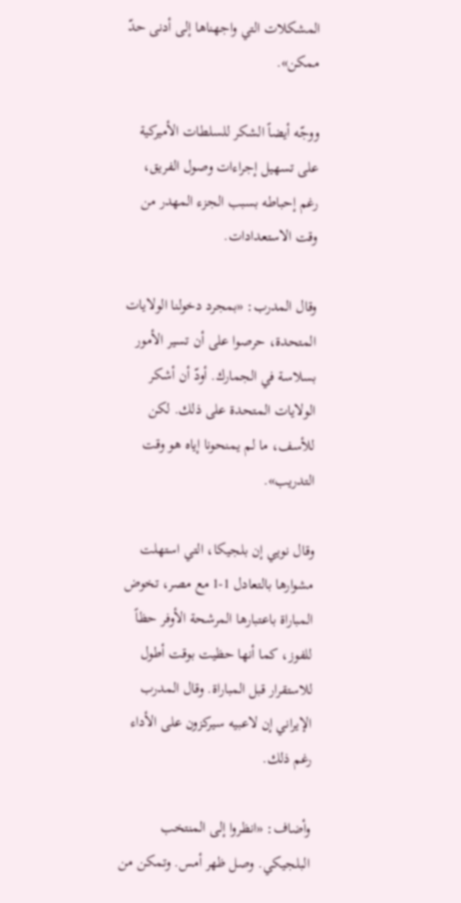المشكلات التي واجهناها إلى أدنى حدّ ممكن».

ووجّه أيضاً الشكر للسلطات الأميركية على تسهيل إجراءات وصول الفريق، رغم إحباطه بسبب الجزء المهدر من وقت الاستعدادات.

وقال المدرب: «بمجرد دخولنا الولايات المتحدة، حرصوا على أن تسير الأمور بسلاسة في الجمارك. أودّ أن أشكر الولايات المتحدة على ذلك. لكن للأسف، ما لم يمنحونا إياه هو وقت التدريب».

وقال نويي إن بلجيكا، التي استهلت مشوارها بالتعادل 1-1 مع مصر، تخوض المباراة باعتبارها المرشحة الأوفر حظاً للفوز، كما أنها حظيت بوقت أطول للاستقرار قبل المباراة. وقال المدرب الإيراني إن لاعبيه سيركزون على الأداء رغم ذلك.

وأضاف: «انظروا إلى المنتخب البلجيكي. وصل ظهر أمس. وتمكن من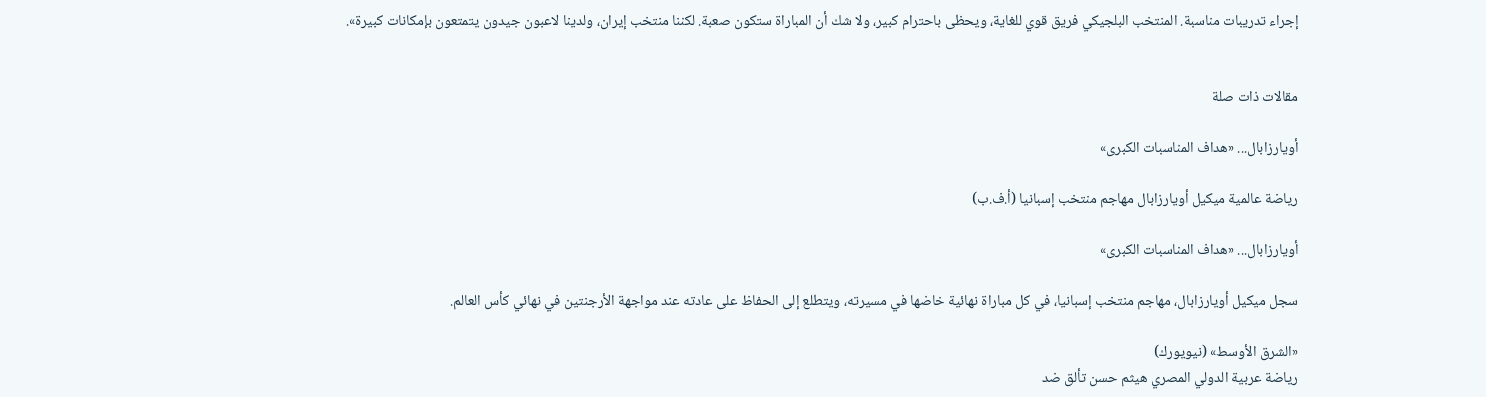إجراء تدريبات مناسبة. المنتخب البلجيكي فريق قوي للغاية، ويحظى باحترام كبير، ولا شك أن المباراة ستكون صعبة. لكننا منتخب إيران، ولدينا لاعبون جيدون يتمتعون بإمكانات كبيرة».


مقالات ذات صلة

أويارزابال... «هداف المناسبات الكبرى»

رياضة عالمية ميكيل أويارزابال مهاجم منتخب إسبانيا (أ.ف.ب)

أويارزابال... «هداف المناسبات الكبرى»

سجل ميكيل أويارزابال، مهاجم منتخب إسبانيا، في كل مباراة نهائية خاضها في مسيرته، ويتطلع إلى الحفاظ على عادته عند مواجهة الأرجنتين في نهائي كأس العالم.

«الشرق الأوسط» (نيويورك)
رياضة عربية الدولي المصري هيثم حسن تألق ضد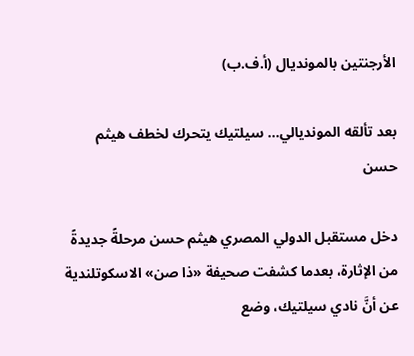الأرجنتين بالمونديال (أ.ف.ب)

بعد تألقه المونديالي... سيلتيك يتحرك لخطف هيثم حسن

دخل مستقبل الدولي المصري هيثم حسن مرحلةً جديدةً من الإثارة، بعدما كشفت صحيفة «ذا صن» الاسكوتلندية عن أنَّ نادي سيلتيك، وضع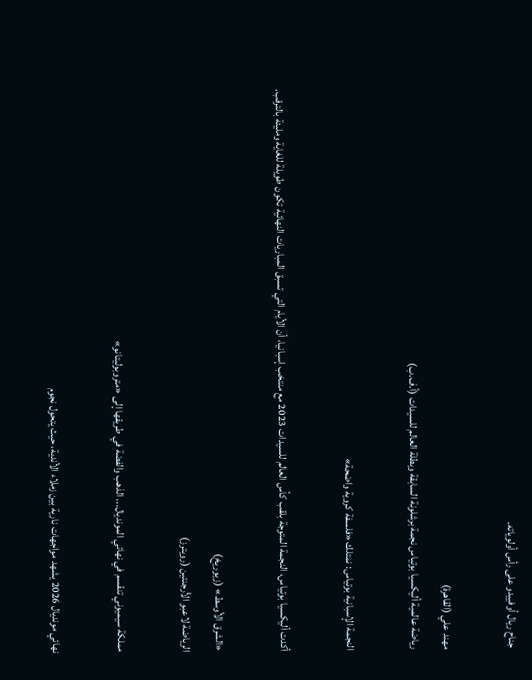جناح ريال أوفييدو على رأس أولوياته.

مهند علي (القاهرة)
رياضة عالمية أليكسيا بوتياس نجمة برشلونة السابقة وبطلة العالم للسيدات (أ.ف.ب)

النجمة الإسبانية بوتياس: نمتلك «فلسفة كروية واضحة»

أكدت أليكسيا بوتياس، النجمة المتوجة بلقب كأس العالم للسيدات 2023 مع منتخب إسبانيا، أن الأيام التي تسبق المباريات النهائية تكون طويلة للغاية ومليئة بالترقب.

«الشرق الأوسط» (زيوريخ)
الرياضة لاعبو الأرجنتين (رويترز)

مملكة سيميوني تنقسم في نهائي المونديال... الذهب والفضة في طريقها إلى «متروبوليتانو»

نهائي مونديال 2026 يشهد مواجهات نارية بين زملاء الأندية، حيث يتحول نجوم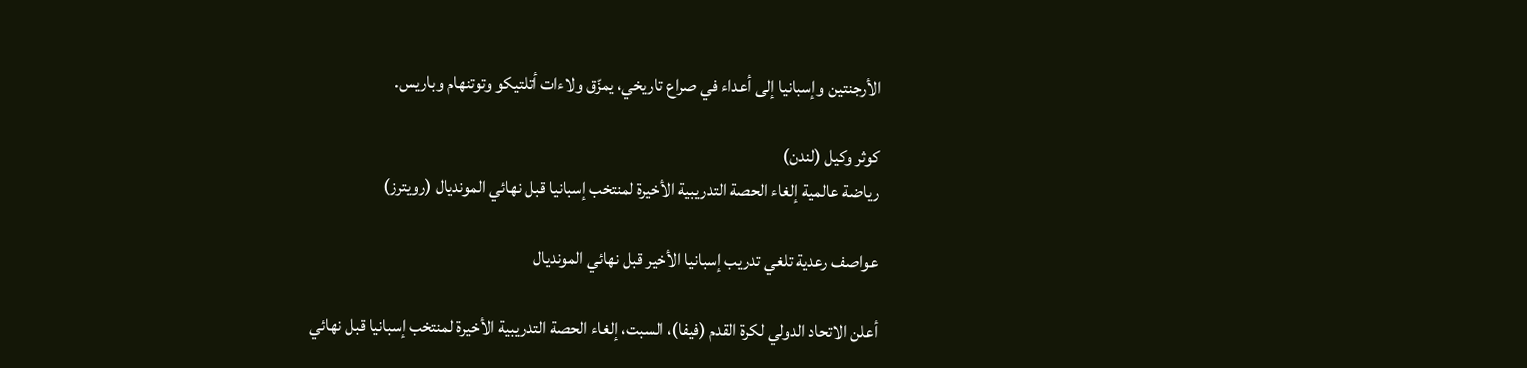الأرجنتين وإسبانيا إلى أعداء في صراع تاريخي، يمزّق ولاءات أتلتيكو وتوتنهام وباريس.

كوثر وكيل (لندن)
رياضة عالمية إلغاء الحصة التدريبية الأخيرة لمنتخب إسبانيا قبل نهائي المونديال (رويترز)

عواصف رعدية تلغي تدريب إسبانيا الأخير قبل نهائي المونديال

أعلن الاتحاد الدولي لكرة القدم (فيفا)، السبت، إلغاء الحصة التدريبية الأخيرة لمنتخب إسبانيا قبل نهائي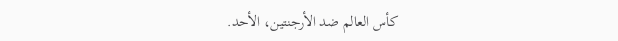كأس العالم ضد الأرجنتين، الأحد.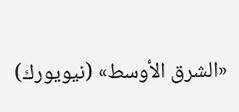«الشرق الأوسط» (نيويورك)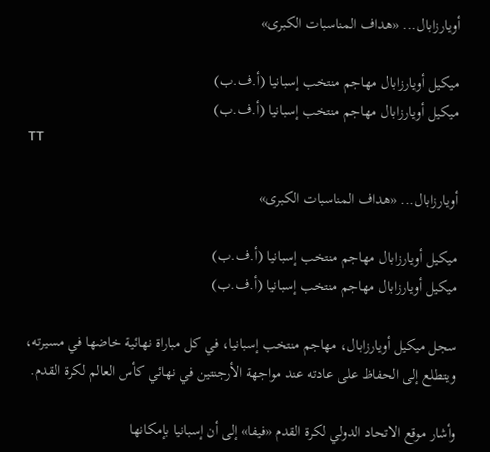أويارزابال... «هداف المناسبات الكبرى»

ميكيل أويارزابال مهاجم منتخب إسبانيا (أ.ف.ب)
ميكيل أويارزابال مهاجم منتخب إسبانيا (أ.ف.ب)
TT

أويارزابال... «هداف المناسبات الكبرى»

ميكيل أويارزابال مهاجم منتخب إسبانيا (أ.ف.ب)
ميكيل أويارزابال مهاجم منتخب إسبانيا (أ.ف.ب)

سجل ميكيل أويارزابال، مهاجم منتخب إسبانيا، في كل مباراة نهائية خاضها في مسيرته، ويتطلع إلى الحفاظ على عادته عند مواجهة الأرجنتين في نهائي كأس العالم لكرة القدم.

وأشار موقع الاتحاد الدولي لكرة القدم «فيفا» إلى أن إسبانيا بإمكانها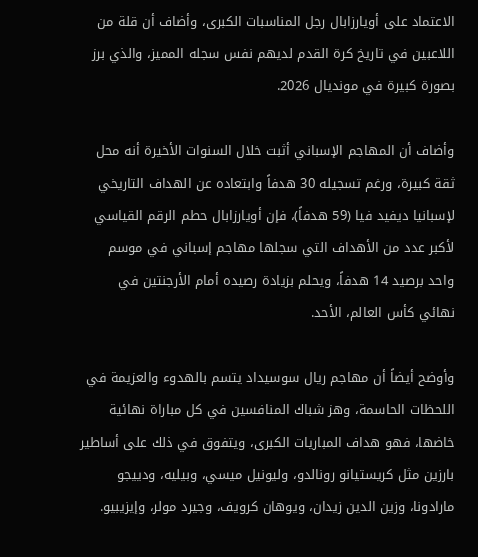الاعتماد على أويارزابال رجل المناسبات الكبرى، وأضاف أن قلة من اللاعبين في تاريخ كرة القدم لديهم نفس سجله المميز، والذي برز بصورة كبيرة في مونديال 2026.

وأضاف أن المهاجم الإسباني أثبت خلال السنوات الأخيرة أنه محل ثقة كبيرة، ورغم تسجيله 30 هدفاً وابتعاده عن الهداف التاريخي لإسبانيا ديفيد فيا (59 هدفاً)، فإن أويارزابال حطم الرقم القياسي لأكبر عدد من الأهداف التي سجلها مهاجم إسباني في موسم واحد برصيد 14 هدفاً، ويحلم بزيادة رصيده أمام الأرجنتين في نهائي كأس العالم، الأحد.

وأوضح أيضاً أن مهاجم ريال سوسيداد يتسم بالهدوء والعزيمة في اللحظات الحاسمة، وهز شباك المنافسين في كل مباراة نهائية خاضها، فهو هداف المباريات الكبرى، ويتفوق في ذلك على أساطير بارزين مثل كريستيانو رونالدو، وليونيل ميسي، وبيليه، ودييجو مارادونا، وزين الدين زيدان، ويوهان كرويف، وجيرد مولر، وإيزيبيو.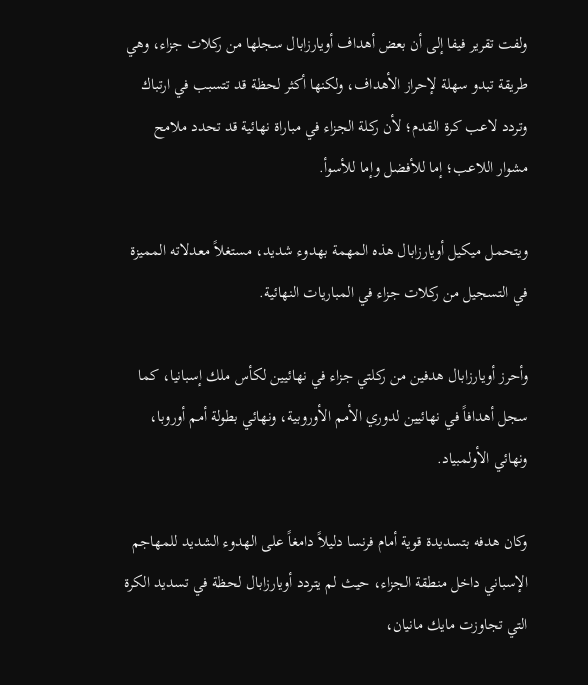ولفت تقرير فيفا إلى أن بعض أهداف أويارزابال سجلها من ركلات جزاء، وهي طريقة تبدو سهلة لإحراز الأهداف، ولكنها أكثر لحظة قد تتسبب في ارتباك وتردد لاعب كرة القدم؛ لأن ركلة الجزاء في مباراة نهائية قد تحدد ملامح مشوار اللاعب؛ إما للأفضل وإما للأسوأ.

ويتحمل ميكيل أويارزابال هذه المهمة بهدوء شديد، مستغلاً معدلاته المميزة في التسجيل من ركلات جزاء في المباريات النهائية.

وأحرز أويارزابال هدفين من ركلتي جزاء في نهائيين لكأس ملك إسبانيا، كما سجل أهدافاً في نهائيين لدوري الأمم الأوروبية، ونهائي بطولة أمم أوروبا، ونهائي الأولمبياد.

وكان هدفه بتسديدة قوية أمام فرنسا دليلاً دامغاً على الهدوء الشديد للمهاجم الإسباني داخل منطقة الجزاء، حيث لم يتردد أويارزابال لحظة في تسديد الكرة التي تجاوزت مايك مانيان،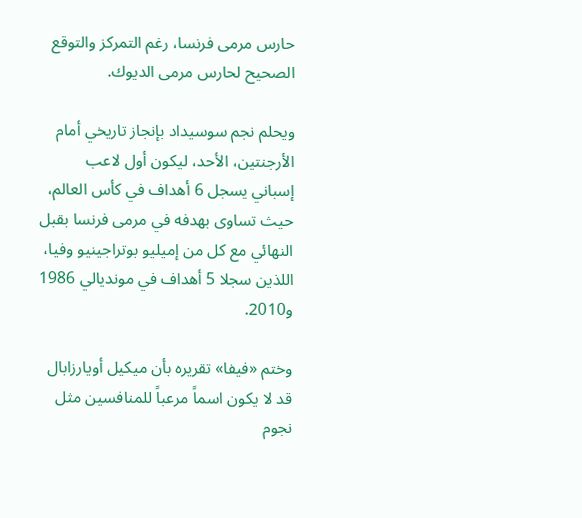حارس مرمى فرنسا، رغم التمركز والتوقع الصحيح لحارس مرمى الديوك.

ويحلم نجم سوسيداد بإنجاز تاريخي أمام الأرجنتين، الأحد، ليكون أول لاعب إسباني يسجل 6 أهداف في كأس العالم، حيث تساوى بهدفه في مرمى فرنسا بقبل النهائي مع كل من إميليو بوتراجينيو وفيا، اللذين سجلا 5 أهداف في مونديالي 1986 و2010.

وختم «فيفا» تقريره بأن ميكيل أويارزابال قد لا يكون اسماً مرعباً للمنافسين مثل نجوم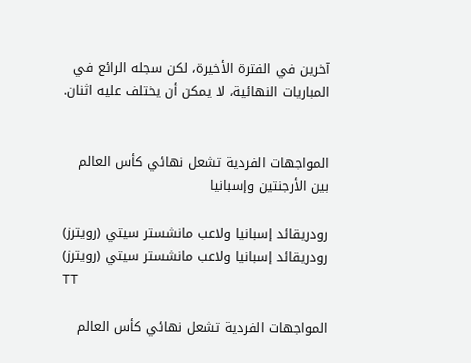آخرين في الفترة الأخيرة، لكن سجله الرائع في المباريات النهائية، لا يمكن أن يختلف عليه اثنان.


المواجهات الفردية تشعل نهائي كأس العالم بين الأرجنتين وإسبانيا

رودريقائد إسبانيا ولاعب مانشستر سيتي (رويترز)
رودريقائد إسبانيا ولاعب مانشستر سيتي (رويترز)
TT

المواجهات الفردية تشعل نهائي كأس العالم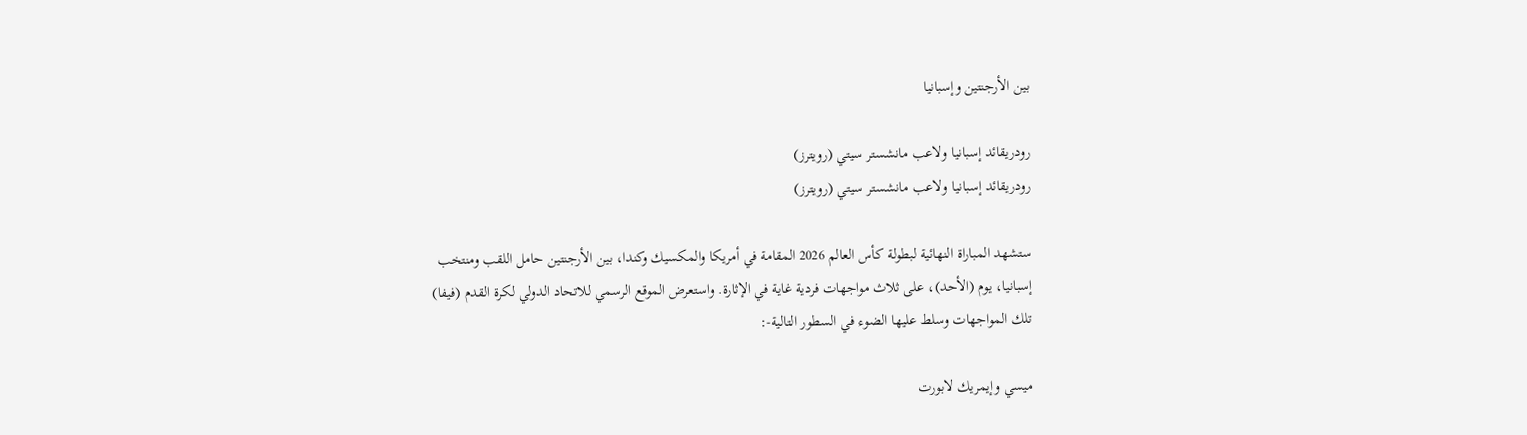بين الأرجنتين وإسبانيا

رودريقائد إسبانيا ولاعب مانشستر سيتي (رويترز)
رودريقائد إسبانيا ولاعب مانشستر سيتي (رويترز)

ستشهد المباراة النهائية لبطولة كأس العالم 2026 المقامة في أمريكا والمكسيك وكندا، بين الأرجنتين حامل اللقب ومنتخب إسبانيا، يوم (الأحد)، على ثلاث مواجهات فردية غاية في الإثارة. واستعرض الموقع الرسمي للاتحاد الدولي لكرة القدم (فيفا) تلك المواجهات وسلط عليها الضوء في السطور التالية-:

ميسي وإيمريك لابورت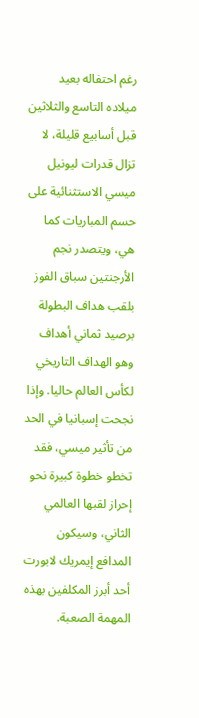رغم احتفاله بعيد ميلاده التاسع والثلاثين قبل أسابيع قليلة، لا تزال قدرات ليونيل ميسي الاستثنائية على حسم المباريات كما هي، ويتصدر نجم الأرجنتين سباق الفوز بلقب هداف البطولة برصيد ثماني أهداف وهو الهداف التاريخي لكأس العالم حاليا. وإذا نجحت إسبانيا في الحد من تأثير ميسي، فقد تخطو خطوة كبيرة نحو إحراز لقبها العالمي الثاني، وسيكون المدافع إيمريك لابورت أحد أبرز المكلفين بهذه المهمة الصعبة.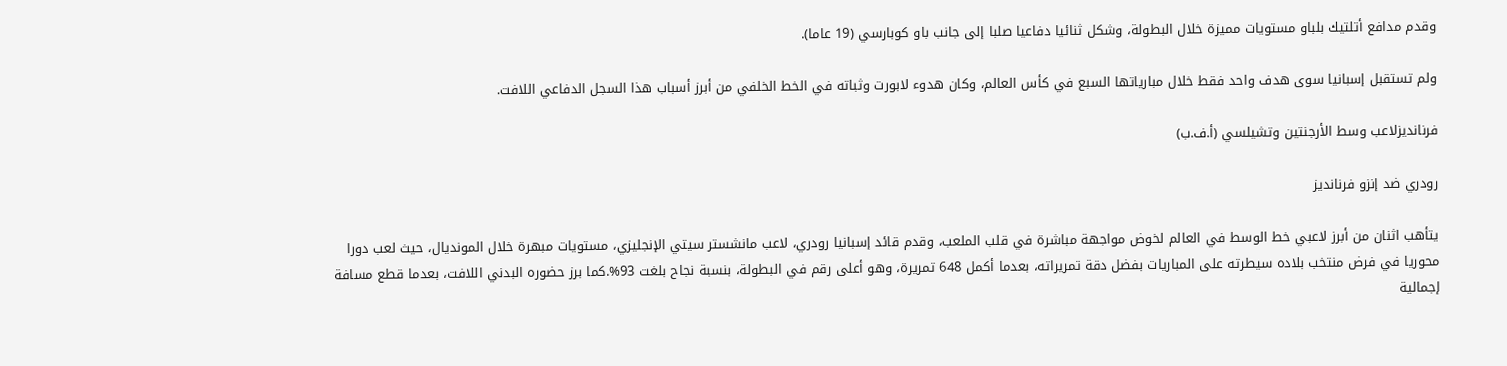وقدم مدافع أتلتيك بلباو مستويات مميزة خلال البطولة، وشكل ثنائيا دفاعيا صلبا إلى جانب باو كوبارسي (19 عاما).

ولم تستقبل إسبانيا سوى هدف واحد فقط خلال مبارياتها السبع في كأس العالم، وكان هدوء لابورت وثباته في الخط الخلفي من أبرز أسباب هذا السجل الدفاعي اللافت.

فرنانديزلاعب وسط الأرجنتين وتشيلسي (أ.ف.ب)

رودري ضد إنزو فرنانديز

يتأهب اثنان من أبرز لاعبي خط الوسط في العالم لخوض مواجهة مباشرة في قلب الملعب، وقدم قائد إسبانيا رودري، لاعب مانشستر سيتي الإنجليزي، مستويات مبهرة خلال المونديال، حيث لعب دورا محوريا في فرض منتخب بلاده سيطرته على المباريات بفضل دقة تمريراته، بعدما أكمل 648 تمريرة، وهو أعلى رقم في البطولة، بنسبة نجاح بلغت 93%.كما برز حضوره البدني اللافت، بعدما قطع مسافة إجمالية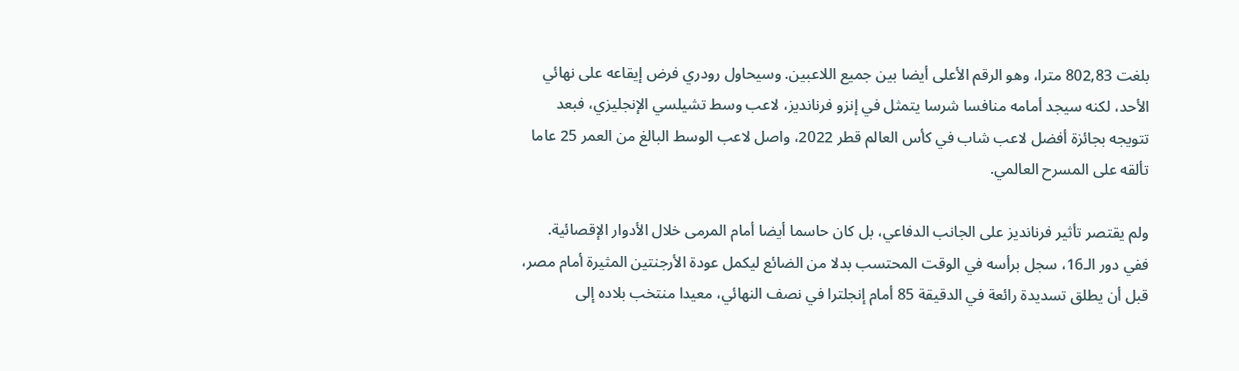بلغت 802,83 مترا، وهو الرقم الأعلى أيضا بين جميع اللاعبين. وسيحاول رودري فرض إيقاعه على نهائي الأحد، لكنه سيجد أمامه منافسا شرسا يتمثل في إنزو فرنانديز، لاعب وسط تشيلسي الإنجليزي، فبعد تتويجه بجائزة أفضل لاعب شاب في كأس العالم قطر 2022، واصل لاعب الوسط البالغ من العمر 25 عاما تألقه على المسرح العالمي.

ولم يقتصر تأثير فرنانديز على الجانب الدفاعي، بل كان حاسما أيضا أمام المرمى خلال الأدوار الإقصائية. ففي دور الـ16، سجل برأسه في الوقت المحتسب بدلا من الضائع ليكمل عودة الأرجنتين المثيرة أمام مصر، قبل أن يطلق تسديدة رائعة في الدقيقة 85 أمام إنجلترا في نصف النهائي، معيدا منتخب بلاده إلى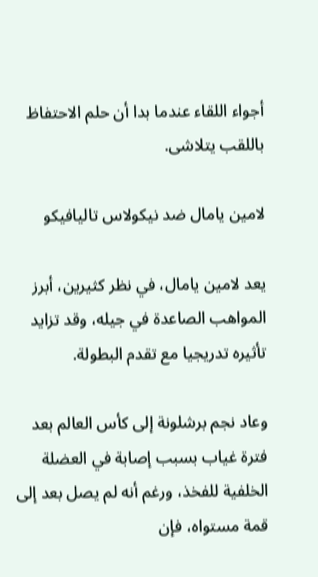أجواء اللقاء عندما بدا أن حلم الاحتفاظ باللقب يتلاشى.

لامين يامال ضد نيكولاس تاليافيكو

يعد لامين يامال، في نظر كثيرين، أبرز المواهب الصاعدة في جيله، وقد تزايد تأثيره تدريجيا مع تقدم البطولة.

وعاد نجم برشلونة إلى كأس العالم بعد فترة غياب بسبب إصابة في العضلة الخلفية للفخذ، ورغم أنه لم يصل بعد إلى قمة مستواه، فإن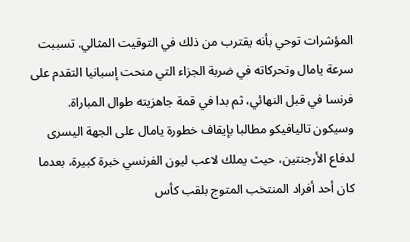المؤشرات توحي بأنه يقترب من ذلك في التوقيت المثالي. تسببت سرعة يامال وتحركاته في ضربة الجزاء التي منحت إسبانيا التقدم على فرنسا في قبل النهائي، ثم بدا في قمة جاهزيته طوال المباراة. وسيكون تاليافيكو مطالبا بإيقاف خطورة يامال على الجهة اليسرى لدفاع الأرجنتين، حيث يملك لاعب ليون الفرنسي خبرة كبيرة، بعدما كان أحد أفراد المنتخب المتوج بلقب كأس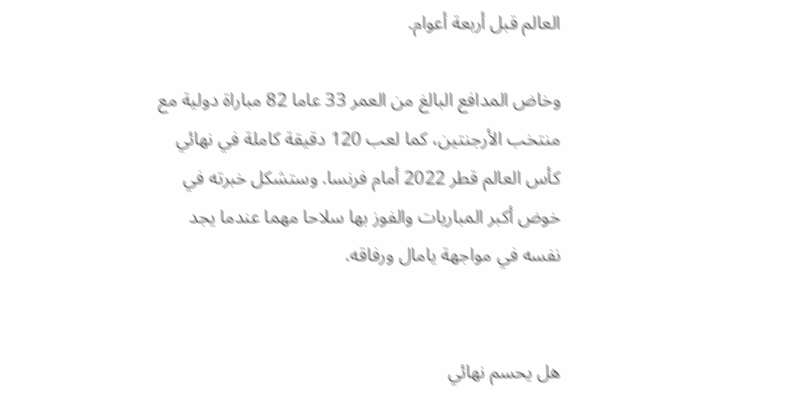العالم قبل أربعة أعوام.

وخاض المدافع البالغ من العمر 33 عاما 82 مباراة دولية مع منتخب الأرجنتين، كما لعب 120 دقيقة كاملة في نهائي كأس العالم قطر 2022 أمام فرنسا. وستشكل خبرته في خوض أكبر المباريات والفوز بها سلاحا مهما عندما يجد نفسه في مواجهة يامال ورفاقه.


هل يحسم نهائي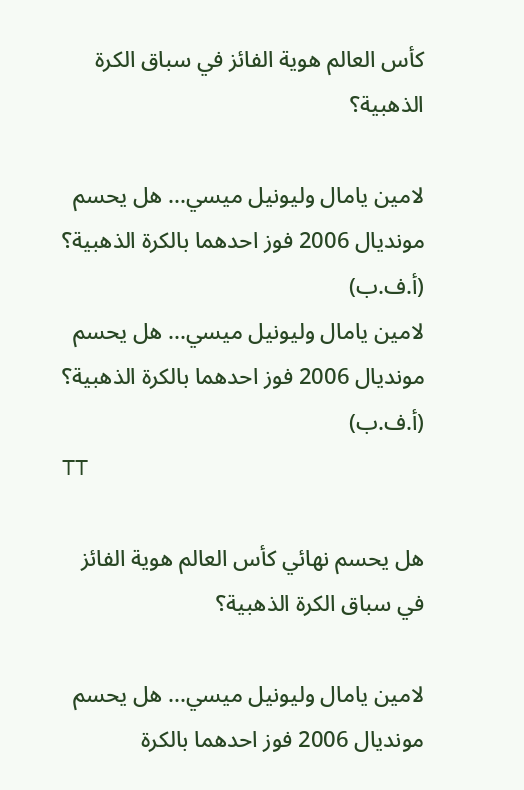كأس العالم هوية الفائز في سباق الكرة الذهبية؟

لامين يامال وليونيل ميسي... هل يحسم مونديال 2006 فوز احدهما بالكرة الذهبية؟ (أ.ف.ب)
لامين يامال وليونيل ميسي... هل يحسم مونديال 2006 فوز احدهما بالكرة الذهبية؟ (أ.ف.ب)
TT

هل يحسم نهائي كأس العالم هوية الفائز في سباق الكرة الذهبية؟

لامين يامال وليونيل ميسي... هل يحسم مونديال 2006 فوز احدهما بالكرة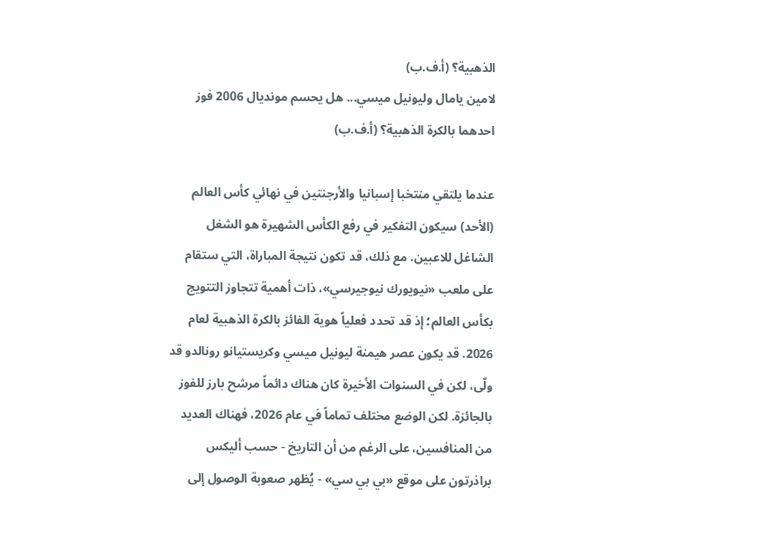الذهبية؟ (أ.ف.ب)
لامين يامال وليونيل ميسي... هل يحسم مونديال 2006 فوز احدهما بالكرة الذهبية؟ (أ.ف.ب)

عندما يلتقي منتخبا إسبانيا والأرجنتين في نهائي كأس العالم (الأحد) سيكون التفكير في رفع الكأس الشهيرة هو الشغل الشاغل للاعبين. مع ذلك، قد تكون نتيجة المباراة، التي ستقام على ملعب «نيويورك نيوجيرسي»، ذات أهمية تتجاوز التتويج بكأس العالم؛ إذ قد تحدد فعلياً هوية الفائز بالكرة الذهبية لعام 2026. قد يكون عصر هيمنة ليونيل ميسي وكريستيانو رونالدو قد ولّى، لكن في السنوات الأخيرة كان هناك دائماً مرشح بارز للفوز بالجائزة. لكن الوضع مختلف تماماً في عام 2026، فهناك العديد من المنافسين، على الرغم من أن التاريخ - حسب أليكس براذرتون على موقع «بي بي سي» - يُظهر صعوبة الوصول إلى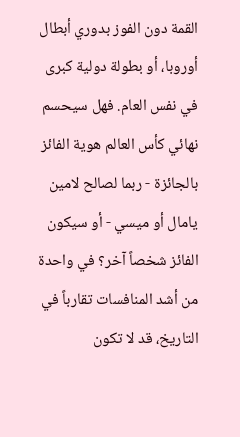القمة دون الفوز بدوري أبطال أوروبا، أو بطولة دولية كبرى في نفس العام. فهل سيحسم نهائي كأس العالم هوية الفائز بالجائزة - ربما لصالح لامين يامال أو ميسي - أو سيكون الفائز شخصاً آخر؟ في واحدة من أشد المنافسات تقارباً في التاريخ، قد لا تكون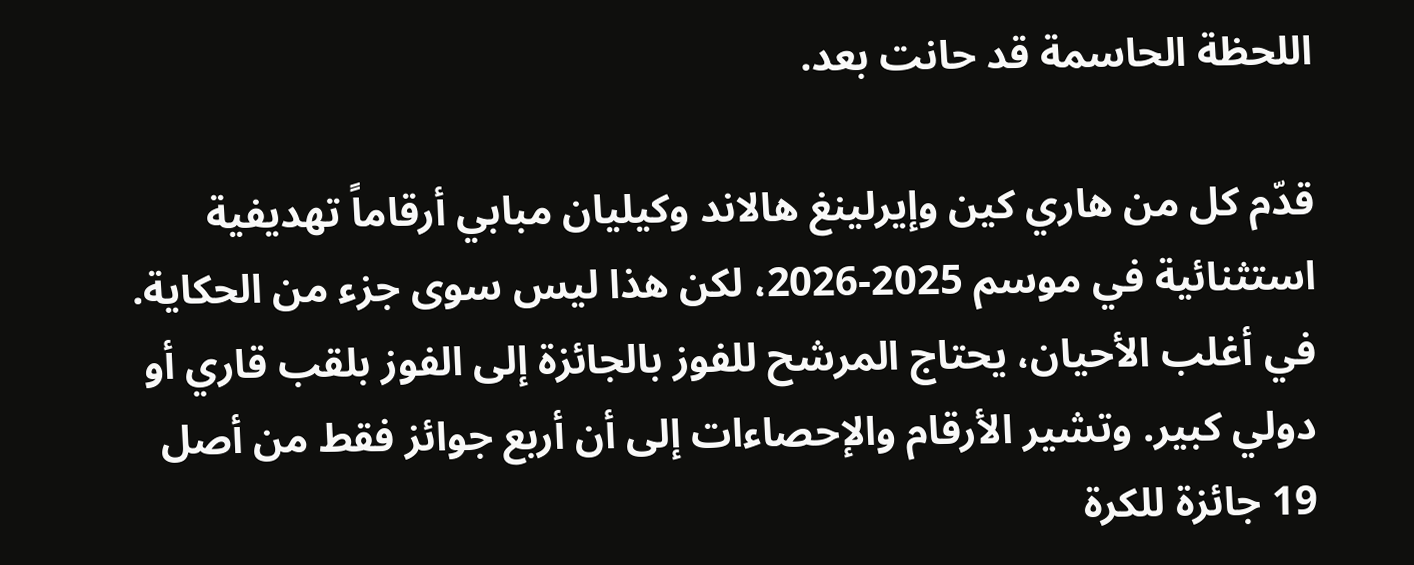اللحظة الحاسمة قد حانت بعد.

قدّم كل من هاري كين وإيرلينغ هالاند وكيليان مبابي أرقاماً تهديفية استثنائية في موسم 2025-2026، لكن هذا ليس سوى جزء من الحكاية. في أغلب الأحيان، يحتاج المرشح للفوز بالجائزة إلى الفوز بلقب قاري أو دولي كبير. وتشير الأرقام والإحصاءات إلى أن أربع جوائز فقط من أصل 19 جائزة للكرة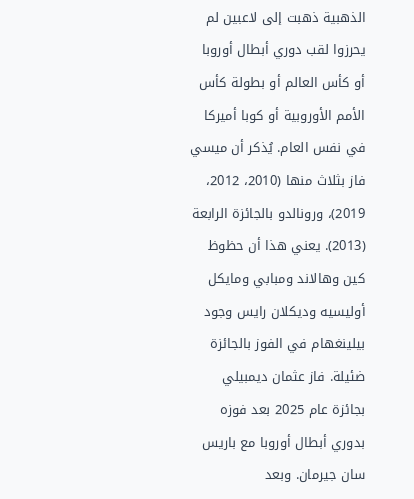الذهبية ذهبت إلى لاعبين لم يحرزوا لقب دوري أبطال أوروبا أو كأس العالم أو بطولة كأس الأمم الأوروبية أو كوبا أميركا في نفس العام. يُذكر أن ميسي فاز بثلاث منها (2010، 2012، 2019)، ورونالدو بالجائزة الرابعة (2013). يعني هذا أن حظوظ كين وهالاند ومبابي ومايكل أوليسيه وديكلان رايس وجود بيلينغهام في الفوز بالجائزة ضئيلة. فاز عثمان ديمبيلي بجائزة عام 2025 بعد فوزه بدوري أبطال أوروبا مع باريس سان جيرمان. وبعد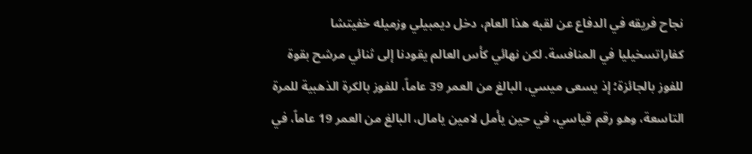نجاح فريقه في الدفاع عن لقبه هذا العام، دخل ديمبيلي وزميله خفيتشا كفاراتسخيليا في المنافسة. لكن نهائي كأس العالم يقودنا إلى ثنائي مرشح بقوة للفوز بالجائزة؛ إذ يسعى ميسي، البالغ من العمر 39 عاماً، للفوز بالكرة الذهبية للمرة التاسعة، وهو رقم قياسي، في حين يأمل لامين يامال، البالغ من العمر 19 عاماً، في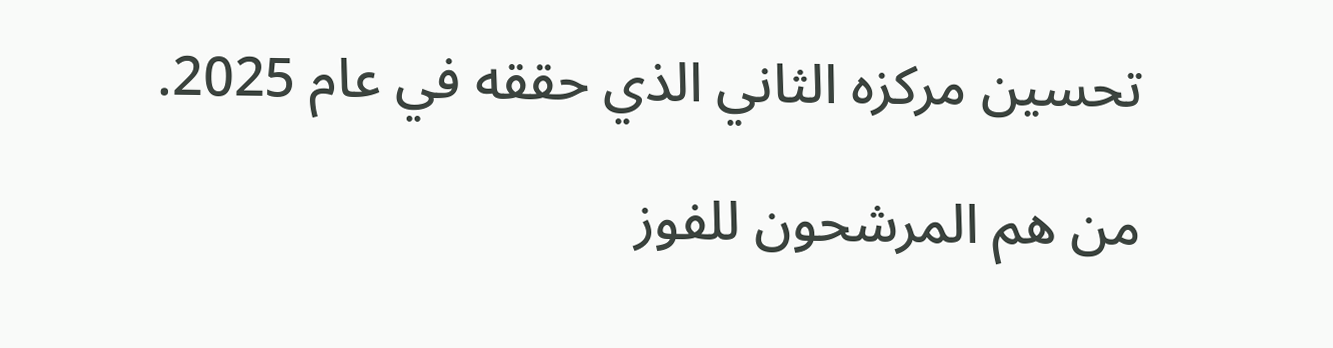تحسين مركزه الثاني الذي حققه في عام 2025.

من هم المرشحون للفوز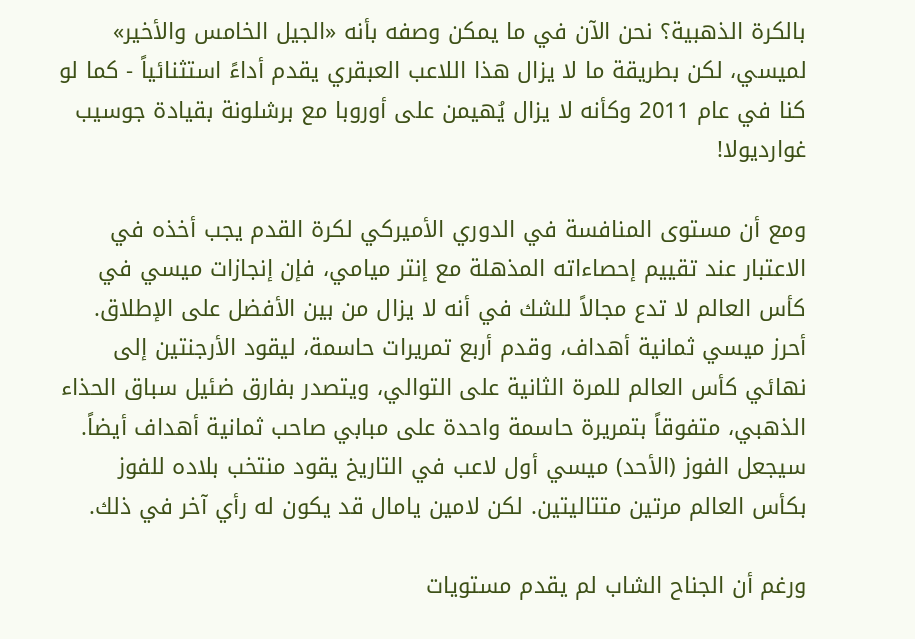بالكرة الذهبية؟ نحن الآن في ما يمكن وصفه بأنه «الجيل الخامس والأخير» لميسي، لكن بطريقة ما لا يزال هذا اللاعب العبقري يقدم أداءً استثنائياً - كما لو كنا في عام 2011 وكأنه لا يزال يُهيمن على أوروبا مع برشلونة بقيادة جوسيب غوارديولا!

ومع أن مستوى المنافسة في الدوري الأميركي لكرة القدم يجب أخذه في الاعتبار عند تقييم إحصاءاته المذهلة مع إنتر ميامي، فإن إنجازات ميسي في كأس العالم لا تدع مجالاً للشك في أنه لا يزال من بين الأفضل على الإطلاق. أحرز ميسي ثمانية أهداف، وقدم أربع تمريرات حاسمة، ليقود الأرجنتين إلى نهائي كأس العالم للمرة الثانية على التوالي، ويتصدر بفارق ضئيل سباق الحذاء الذهبي، متفوقاً بتمريرة حاسمة واحدة على مبابي صاحب ثمانية أهداف أيضاً. سيجعل الفوز (الأحد) ميسي أول لاعب في التاريخ يقود منتخب بلاده للفوز بكأس العالم مرتين متتاليتين. لكن لامين يامال قد يكون له رأي آخر في ذلك.

ورغم أن الجناح الشاب لم يقدم مستويات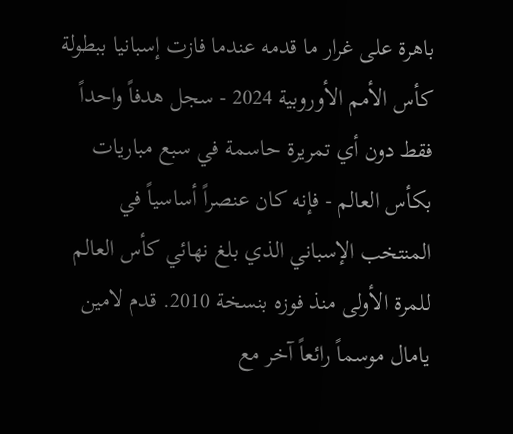باهرة على غرار ما قدمه عندما فازت إسبانيا ببطولة كأس الأمم الأوروبية 2024 - سجل هدفاً واحداً فقط دون أي تمريرة حاسمة في سبع مباريات بكأس العالم - فإنه كان عنصراً أساسياً في المنتخب الإسباني الذي بلغ نهائي كأس العالم للمرة الأولى منذ فوزه بنسخة 2010. قدم لامين يامال موسماً رائعاً آخر مع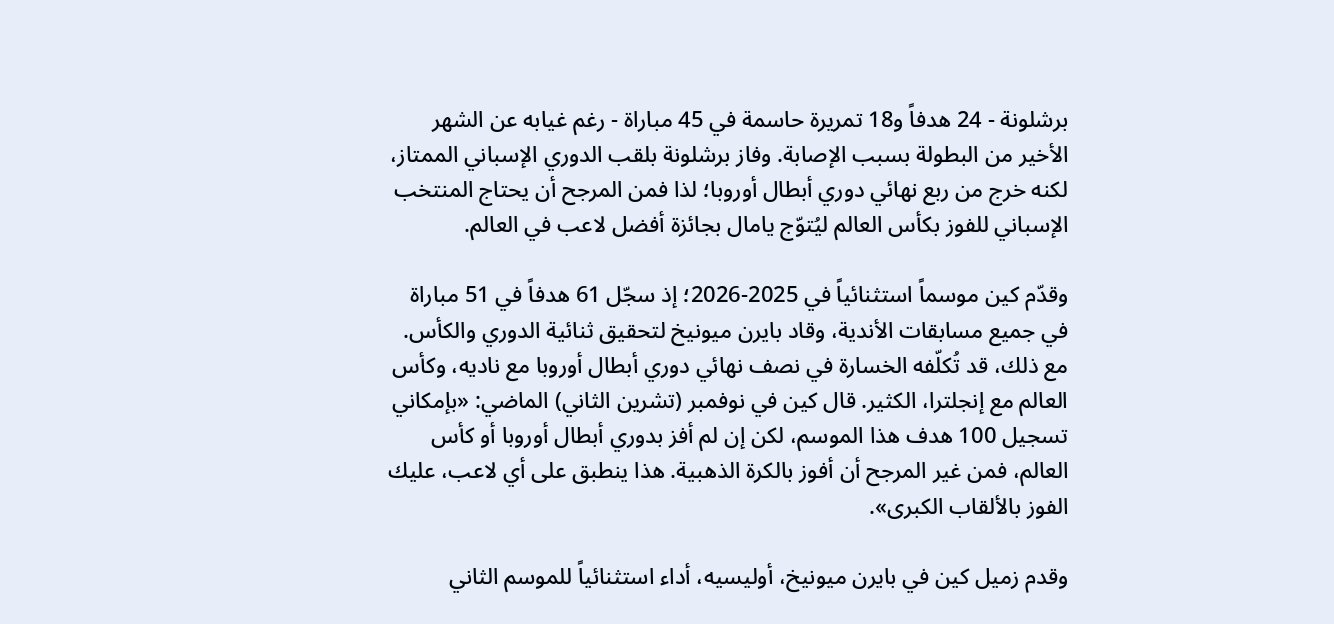برشلونة - 24 هدفاً و18 تمريرة حاسمة في 45 مباراة - رغم غيابه عن الشهر الأخير من البطولة بسبب الإصابة. وفاز برشلونة بلقب الدوري الإسباني الممتاز، لكنه خرج من ربع نهائي دوري أبطال أوروبا؛ لذا فمن المرجح أن يحتاج المنتخب الإسباني للفوز بكأس العالم ليُتوّج يامال بجائزة أفضل لاعب في العالم.

وقدّم كين موسماً استثنائياً في 2025-2026؛ إذ سجّل 61 هدفاً في 51 مباراة في جميع مسابقات الأندية، وقاد بايرن ميونيخ لتحقيق ثنائية الدوري والكأس. مع ذلك، قد تُكلّفه الخسارة في نصف نهائي دوري أبطال أوروبا مع ناديه، وكأس العالم مع إنجلترا، الكثير. قال كين في نوفمبر (تشرين الثاني) الماضي: «بإمكاني تسجيل 100 هدف هذا الموسم، لكن إن لم أفز بدوري أبطال أوروبا أو كأس العالم، فمن غير المرجح أن أفوز بالكرة الذهبية. هذا ينطبق على أي لاعب، عليك الفوز بالألقاب الكبرى».

وقدم زميل كين في بايرن ميونيخ، أوليسيه، أداء استثنائياً للموسم الثاني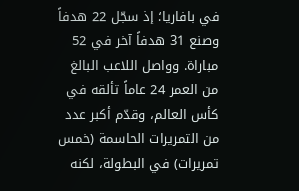في بافاريا؛ إذ سجّل 22 هدفاً وصنع 31 هدفاً آخر في 52 مباراة. وواصل اللاعب البالغ من العمر 24 عاماً تألقه في كأس العالم، وقدّم أكبر عدد من التمريرات الحاسمة (خمس تمريرات) في البطولة، لكنه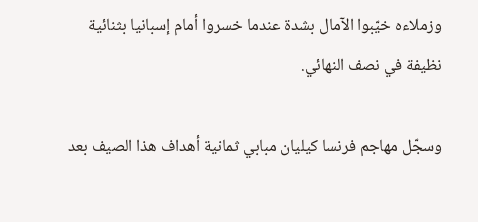وزملاءه خيّبوا الآمال بشدة عندما خسروا أمام إسبانيا بثنائية نظيفة في نصف النهائي.

وسجّل مهاجم فرنسا كيليان مبابي ثمانية أهداف هذا الصيف بعد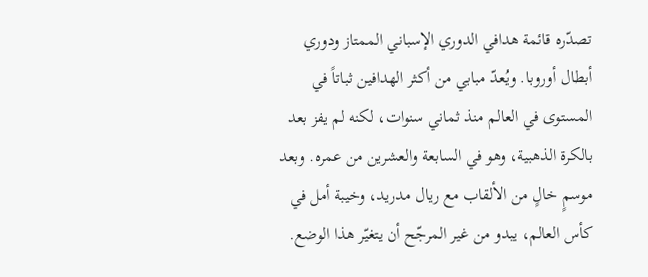تصدّره قائمة هدافي الدوري الإسباني الممتاز ودوري أبطال أوروبا. ويُعدّ مبابي من أكثر الهدافين ثباتاً في المستوى في العالم منذ ثماني سنوات، لكنه لم يفز بعد بالكرة الذهبية، وهو في السابعة والعشرين من عمره. وبعد موسمٍ خالٍ من الألقاب مع ريال مدريد، وخيبة أمل في كأس العالم، يبدو من غير المرجّح أن يتغيّر هذا الوضع.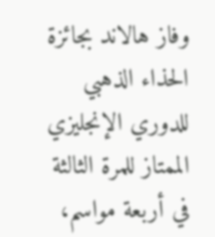وفاز هالاند بجائزة الحذاء الذهبي للدوري الإنجليزي الممتاز للمرة الثالثة في أربعة مواسم،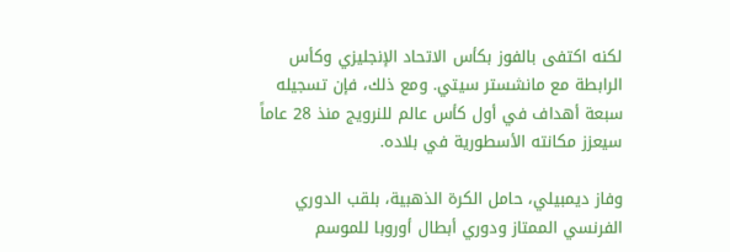لكنه اكتفى بالفوز بكأس الاتحاد الإنجليزي وكأس الرابطة مع مانشستر سيتي. ومع ذلك، فإن تسجيله سبعة أهداف في أول كأس عالم للنرويج منذ 28 عاماً سيعزز مكانته الأسطورية في بلاده.

وفاز ديمبيلي، حامل الكرة الذهبية، بلقب الدوري الفرنسي الممتاز ودوري أبطال أوروبا للموسم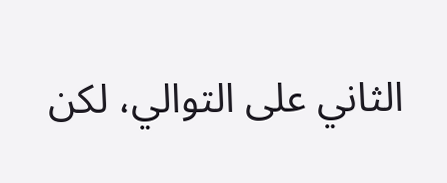الثاني على التوالي، لكن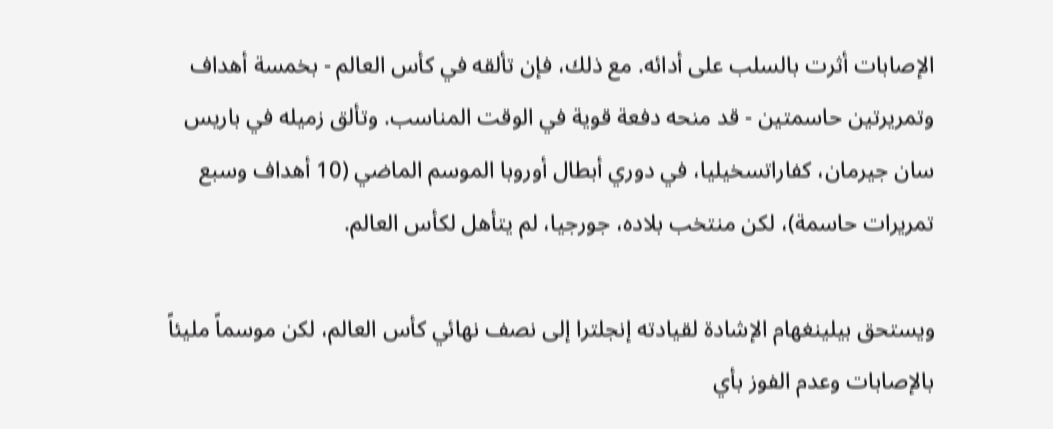الإصابات أثرت بالسلب على أدائه. مع ذلك، فإن تألقه في كأس العالم - بخمسة أهداف وتمريرتين حاسمتين - قد منحه دفعة قوية في الوقت المناسب. وتألق زميله في باريس سان جيرمان، كفاراتسخيليا، في دوري أبطال أوروبا الموسم الماضي (10 أهداف وسبع تمريرات حاسمة)، لكن منتخب بلاده، جورجيا، لم يتأهل لكأس العالم.

ويستحق بيلينغهام الإشادة لقيادته إنجلترا إلى نصف نهائي كأس العالم، لكن موسماً مليئاً بالإصابات وعدم الفوز بأي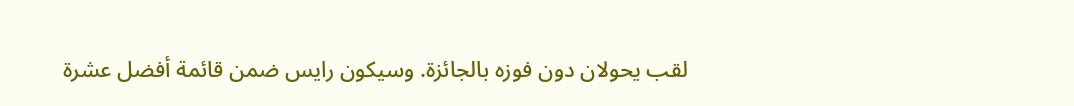لقب يحولان دون فوزه بالجائزة. وسيكون رايس ضمن قائمة أفضل عشرة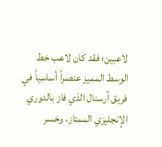لاعبين؛ فقد كان لاعب خط الوسط المميز عنصراً أساسياً في فريق آرسنال الذي فاز بالدوري الإنجليزي الممتاز، وخسر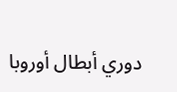دوري أبطال أوروبا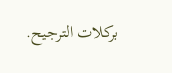بركلات الترجيح.